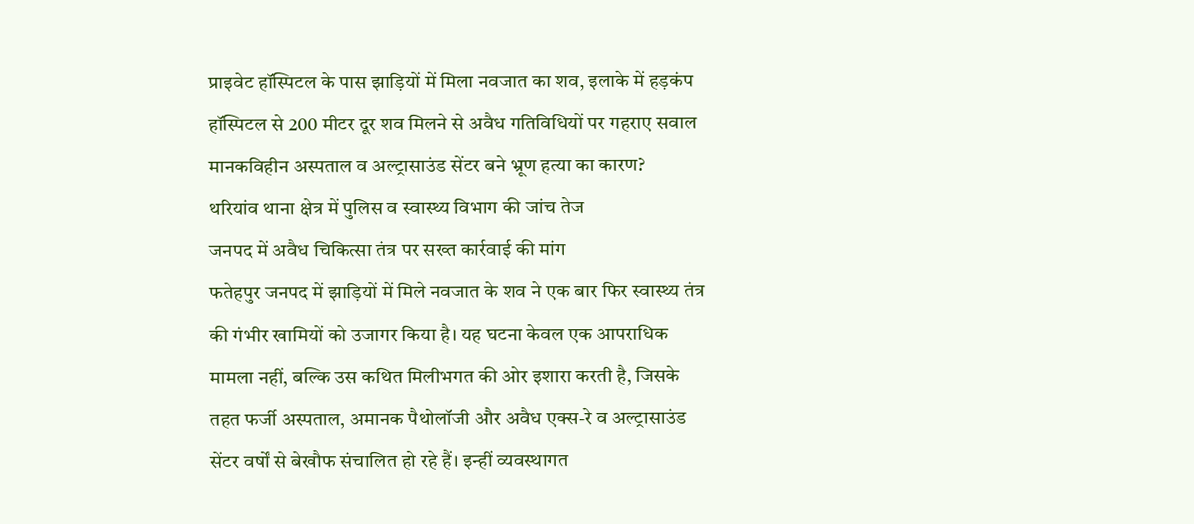प्राइवेट हॉस्पिटल के पास झाड़ियों में मिला नवजात का शव, इलाके में हड़कंप
हॉस्पिटल से 200 मीटर दूर शव मिलने से अवैध गतिविधियों पर गहराए सवाल
मानकविहीन अस्पताल व अल्ट्रासाउंड सेंटर बने भ्रूण हत्या का कारण?
थरियांव थाना क्षेत्र में पुलिस व स्वास्थ्य विभाग की जांच तेज
जनपद में अवैध चिकित्सा तंत्र पर सख्त कार्रवाई की मांग
फतेहपुर जनपद में झाड़ियों में मिले नवजात के शव ने एक बार फिर स्वास्थ्य तंत्र की गंभीर खामियों को उजागर किया है। यह घटना केवल एक आपराधिक मामला नहीं, बल्कि उस कथित मिलीभगत की ओर इशारा करती है, जिसके तहत फर्जी अस्पताल, अमानक पैथोलॉजी और अवैध एक्स-रे व अल्ट्रासाउंड सेंटर वर्षों से बेखौफ संचालित हो रहे हैं। इन्हीं व्यवस्थागत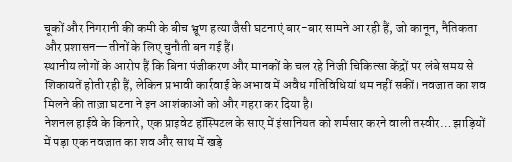चूकों और निगरानी की कमी के बीच भ्रूण हत्या जैसी घटनाएं बार-बार सामने आ रही हैं, जो कानून, नैतिकता और प्रशासन—तीनों के लिए चुनौती बन गई हैं।
स्थानीय लोगों के आरोप हैं कि बिना पंजीकरण और मानकों के चल रहे निजी चिकित्सा केंद्रों पर लंबे समय से शिकायतें होती रही हैं, लेकिन प्रभावी कार्रवाई के अभाव में अवैध गतिविधियां थम नहीं सकीं। नवजात का शव मिलने की ताज़ा घटना ने इन आशंकाओं को और गहरा कर दिया है।
नेशनल हाईवे के किनारे, एक प्राइवेट हॉस्पिटल के साए में इंसानियत को शर्मसार करने वाली तस्वीर… झाड़ियों में पड़ा एक नवजात का शव और साथ में खड़े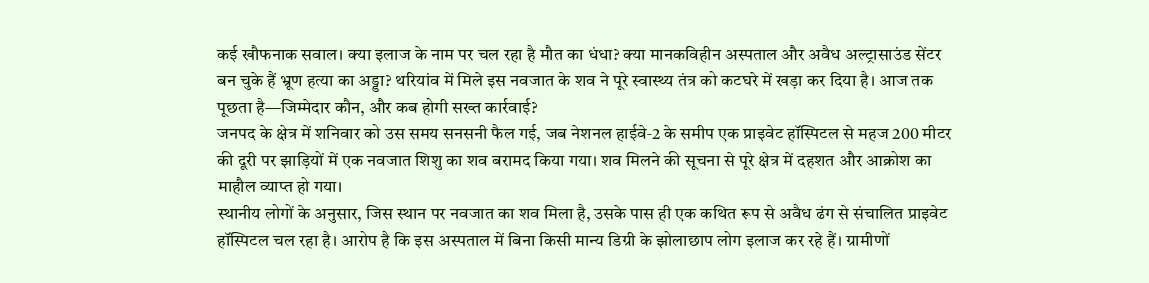कई खौफनाक सवाल। क्या इलाज के नाम पर चल रहा है मौत का धंधा? क्या मानकविहीन अस्पताल और अवैध अल्ट्रासाउंड सेंटर बन चुके हैं भ्रूण हत्या का अड्डा? थरियांव में मिले इस नवजात के शव ने पूरे स्वास्थ्य तंत्र को कटघरे में खड़ा कर दिया है। आज तक पूछता है—जिम्मेदार कौन, और कब होगी सख्त कार्रवाई?
जनपद के क्षेत्र में शनिवार को उस समय सनसनी फैल गई, जब नेशनल हाईवे‑2 के समीप एक प्राइवेट हॉस्पिटल से महज 200 मीटर की दूरी पर झाड़ियों में एक नवजात शिशु का शव बरामद किया गया। शव मिलने की सूचना से पूरे क्षेत्र में दहशत और आक्रोश का माहौल व्याप्त हो गया।
स्थानीय लोगों के अनुसार, जिस स्थान पर नवजात का शव मिला है, उसके पास ही एक कथित रूप से अवैध ढंग से संचालित प्राइवेट हॉस्पिटल चल रहा है। आरोप है कि इस अस्पताल में बिना किसी मान्य डिग्री के झोलाछाप लोग इलाज कर रहे हैं। ग्रामीणों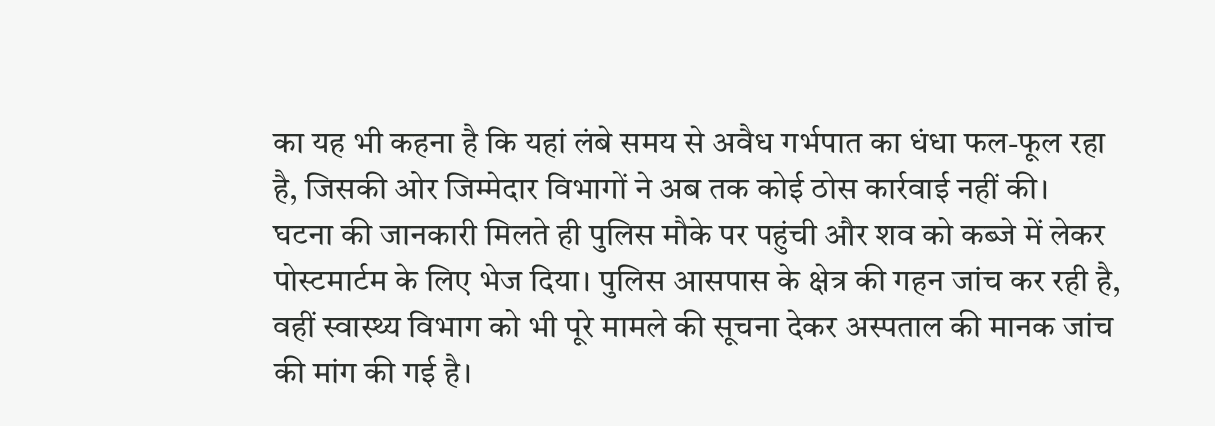का यह भी कहना है कि यहां लंबे समय से अवैध गर्भपात का धंधा फल-फूल रहा है, जिसकी ओर जिम्मेदार विभागों ने अब तक कोई ठोस कार्रवाई नहीं की।
घटना की जानकारी मिलते ही पुलिस मौके पर पहुंची और शव को कब्जे में लेकर पोस्टमार्टम के लिए भेज दिया। पुलिस आसपास के क्षेत्र की गहन जांच कर रही है, वहीं स्वास्थ्य विभाग को भी पूरे मामले की सूचना देकर अस्पताल की मानक जांच की मांग की गई है।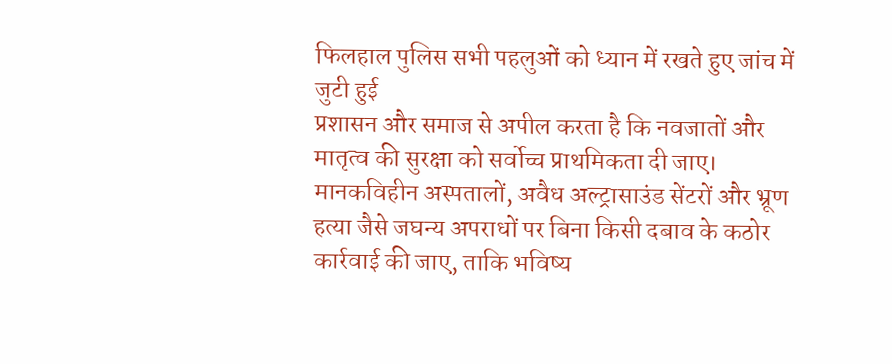फिलहाल पुलिस सभी पहलुओं को ध्यान में रखते हुए जांच में जुटी हुई
प्रशासन और समाज से अपील करता है कि नवजातों और मातृत्व की सुरक्षा को सर्वोच्च प्राथमिकता दी जाए। मानकविहीन अस्पतालों, अवैध अल्ट्रासाउंड सेंटरों और भ्रूण हत्या जैसे जघन्य अपराधों पर बिना किसी दबाव के कठोर कार्रवाई की जाए, ताकि भविष्य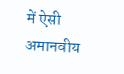में ऐसी अमानवीय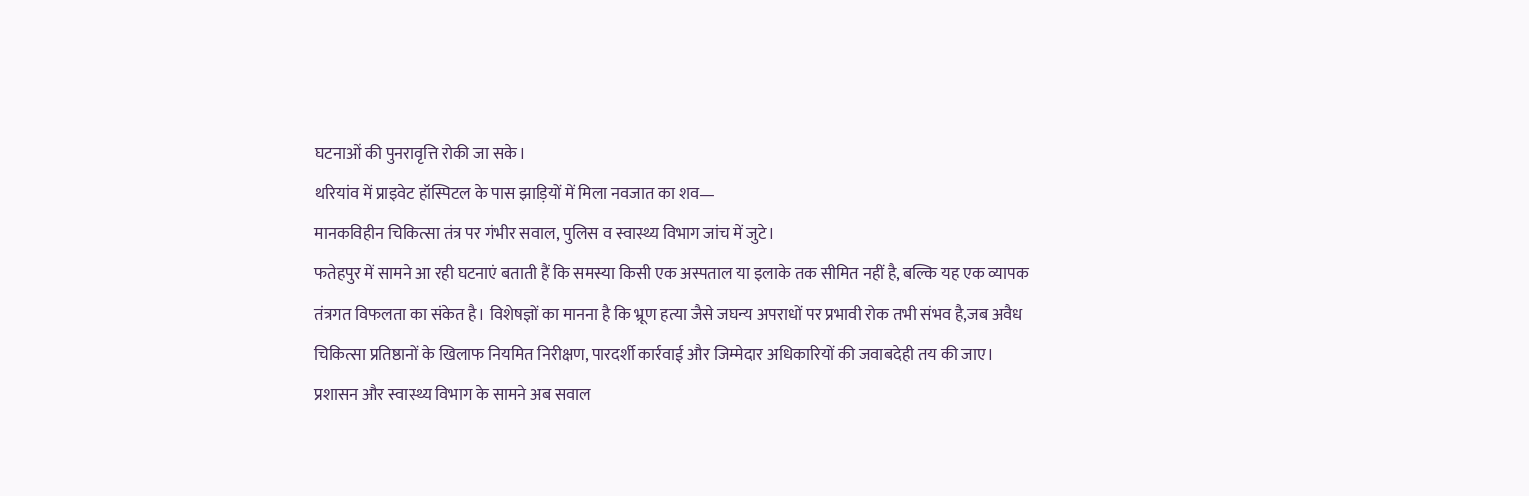घटनाओं की पुनरावृत्ति रोकी जा सके।
थरियांव में प्राइवेट हॉस्पिटल के पास झाड़ियों में मिला नवजात का शव—
मानकविहीन चिकित्सा तंत्र पर गंभीर सवाल, पुलिस व स्वास्थ्य विभाग जांच में जुटे।
फतेहपुर में सामने आ रही घटनाएं बताती हैं कि समस्या किसी एक अस्पताल या इलाके तक सीमित नहीं है, बल्कि यह एक व्यापक तंत्रगत विफलता का संकेत है। विशेषज्ञों का मानना है कि भ्रूण हत्या जैसे जघन्य अपराधों पर प्रभावी रोक तभी संभव है,जब अवैध चिकित्सा प्रतिष्ठानों के खिलाफ नियमित निरीक्षण, पारदर्शी कार्रवाई और जिम्मेदार अधिकारियों की जवाबदेही तय की जाए।
प्रशासन और स्वास्थ्य विभाग के सामने अब सवाल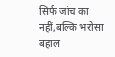सिर्फ जांच का नहीं,बल्कि भरोसा बहाल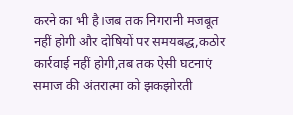करने का भी है।जब तक निगरानी मजबूत नहीं होगी और दोषियों पर समयबद्ध,कठोर कार्रवाई नहीं होगी,तब तक ऐसी घटनाएं समाज की अंतरात्मा को झकझोरती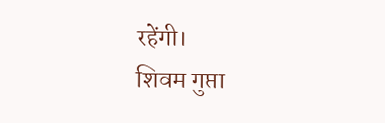रहेंगी।
शिवम गुप्ता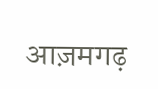आज़मगढ़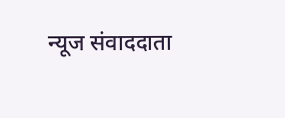न्यूज संवाददाता